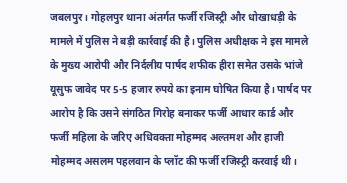जबलपुर। गोहलपुर थाना अंतर्गत फर्जी रजिस्ट्री और धोखाधड़ी के मामले में पुलिस ने बड़ी कार्रवाई की है। पुलिस अधीक्षक ने इस मामले के मुख्य आरोपी और निर्दलीय पार्षद शफीक हीरा समेत उसके भांजे यूसुफ जावेद पर 5-5 हजार रुपये का इनाम घोषित किया है। पार्षद पर आरोप है कि उसने संगठित गिरोह बनाकर फर्जी आधार कार्ड और फर्जी महिला के जरिए अधिवक्ता मोहम्मद अल्तमश और हाजी मोहम्मद असलम पहलवान के प्लॉट की फर्जी रजिस्ट्री करवाई थी।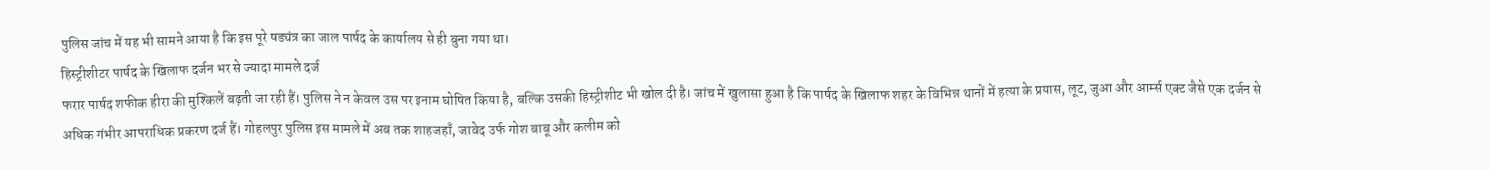पुलिस जांच में यह भी सामने आया है कि इस पूरे षड्यंत्र का जाल पार्षद के कार्यालय से ही बुना गया था।
हिस्ट्रीशीटर पार्षद के खिलाफ दर्जन भर से ज्यादा मामले दर्ज
फरार पार्षद शफीक हीरा की मुश्किलें बढ़ती जा रही हैं। पुलिस ने न केवल उस पर इनाम घोषित किया है, बल्कि उसकी हिस्ट्रीशीट भी खोल दी है। जांच में खुलासा हुआ है कि पार्षद के खिलाफ शहर के विभिन्न थानों में हत्या के प्रयास, लूट, जुआ और आर्म्स एक्ट जैसे एक दर्जन से अधिक गंभीर आपराधिक प्रकरण दर्ज हैं। गोहलपुर पुलिस इस मामले में अब तक शाहजहाँ, जावेद उर्फ गोश बाबू और कलीम को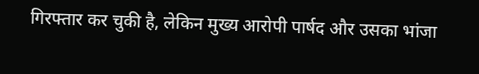गिरफ्तार कर चुकी है, लेकिन मुख्य आरोपी पार्षद और उसका भांजा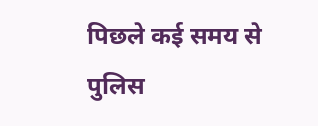पिछले कई समय से पुलिस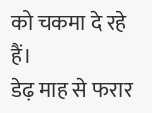को चकमा दे रहे हैं।
डेढ़ माह से फरार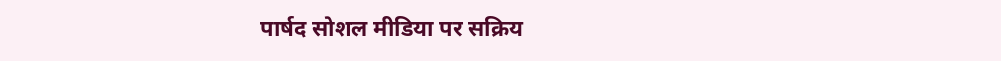पार्षद सोशल मीडिया पर सक्रिय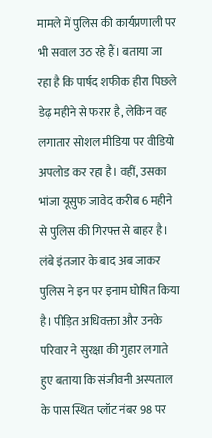मामले में पुलिस की कार्यप्रणाली पर भी सवाल उठ रहे हैं। बताया जा रहा है कि पार्षद शफीक हीरा पिछले डेढ़ महीने से फरार है, लेकिन वह लगातार सोशल मीडिया पर वीडियो अपलोड कर रहा है। वहीं, उसका भांजा यूसुफ जावेद करीब 6 महीने से पुलिस की गिरफ्त से बाहर है। लंबे इंतजार के बाद अब जाकर पुलिस ने इन पर इनाम घोषित किया है। पीड़ित अधिवक्ता और उनके परिवार ने सुरक्षा की गुहार लगाते हुए बताया कि संजीवनी अस्पताल के पास स्थित प्लॉट नंबर 98 पर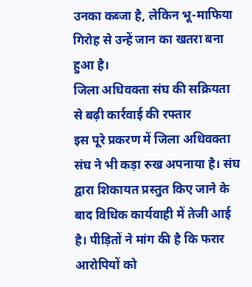उनका कब्जा है, लेकिन भू-माफिया गिरोह से उन्हें जान का खतरा बना हुआ है।
जिला अधिवक्ता संघ की सक्रियता से बढ़ी कार्रवाई की रफ्तार
इस पूरे प्रकरण में जिला अधिवक्ता संघ ने भी कड़ा रुख अपनाया है। संघ द्वारा शिकायत प्रस्तुत किए जाने के बाद विधिक कार्यवाही में तेजी आई है। पीड़ितों ने मांग की है कि फरार आरोपियों को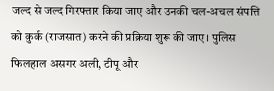जल्द से जल्द गिरफ्तार किया जाए और उनकी चल-अचल संपत्ति को कुर्क (राजसात) करने की प्रक्रिया शुरू की जाए। पुलिस फिलहाल असगर अली, टीपू और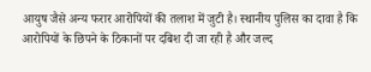आयुष जैसे अन्य फरार आरोपियों की तलाश में जुटी है। स्थानीय पुलिस का दावा है कि आरोपियों के छिपने के ठिकानों पर दबिश दी जा रही है और जल्द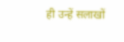ही उन्हें सलाखों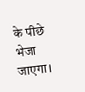के पीछे भेजा जाएगा।